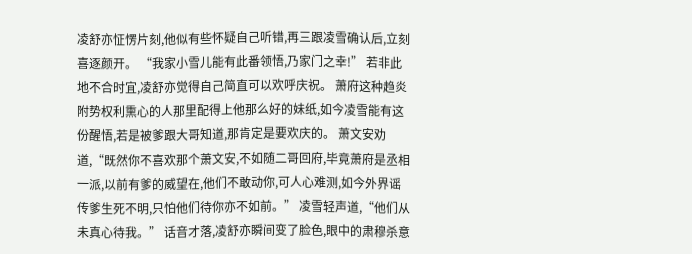凌舒亦怔愣片刻,他似有些怀疑自己听错,再三跟凌雪确认后,立刻喜逐颜开。 “我家小雪儿能有此番领悟,乃家门之幸!” 若非此地不合时宜,凌舒亦觉得自己简直可以欢呼庆祝。 萧府这种趋炎附势权利熏心的人那里配得上他那么好的妹纸,如今凌雪能有这份醒悟,若是被爹跟大哥知道,那肯定是要欢庆的。 萧文安劝道,“既然你不喜欢那个萧文安,不如随二哥回府,毕竟萧府是丞相一派,以前有爹的威望在,他们不敢动你,可人心难测,如今外界谣传爹生死不明,只怕他们待你亦不如前。” 凌雪轻声道,“他们从未真心待我。” 话音才落,凌舒亦瞬间变了脸色,眼中的肃穆杀意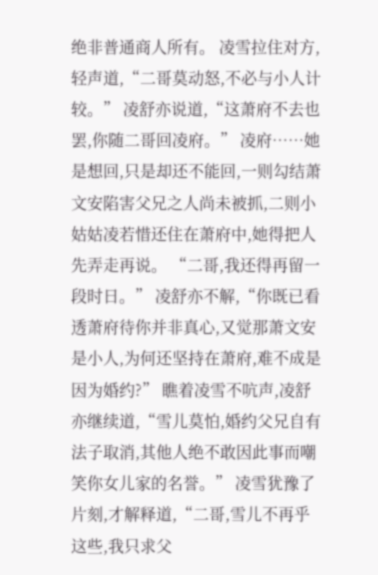绝非普通商人所有。 凌雪拉住对方,轻声道,“二哥莫动怒,不必与小人计较。” 凌舒亦说道,“这萧府不去也罢,你随二哥回凌府。” 凌府……她是想回,只是却还不能回,一则勾结萧文安陷害父兄之人尚未被抓,二则小姑姑凌若惜还住在萧府中,她得把人先弄走再说。 “二哥,我还得再留一段时日。” 凌舒亦不解,“你既已看透萧府待你并非真心,又觉那萧文安是小人,为何还坚持在萧府,难不成是因为婚约?” 瞧着凌雪不吭声,凌舒亦继续道,“雪儿莫怕,婚约父兄自有法子取消,其他人绝不敢因此事而嘲笑你女儿家的名誉。” 凌雪犹豫了片刻,才解释道,“二哥,雪儿不再乎这些,我只求父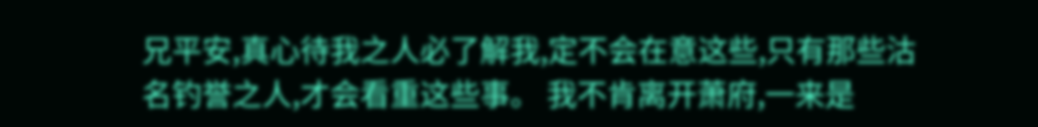兄平安,真心待我之人必了解我,定不会在意这些,只有那些沽名钓誉之人,才会看重这些事。 我不肯离开萧府,一来是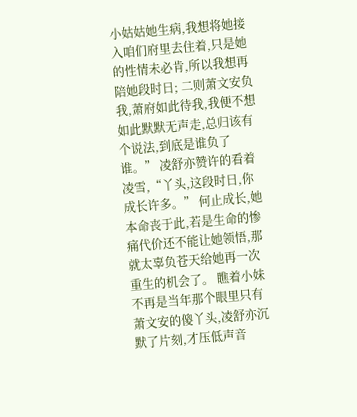小姑姑她生病,我想将她接入咱们府里去住着,只是她的性情未必肯,所以我想再陪她段时日; 二则萧文安负我,萧府如此待我,我便不想如此默默无声走,总归该有个说法,到底是谁负了谁。” 凌舒亦赞许的看着凌雪,“丫头,这段时日,你成长许多。” 何止成长,她本命丧于此,若是生命的惨痛代价还不能让她领悟,那就太辜负苍天给她再一次重生的机会了。 瞧着小妹不再是当年那个眼里只有萧文安的傻丫头,凌舒亦沉默了片刻,才压低声音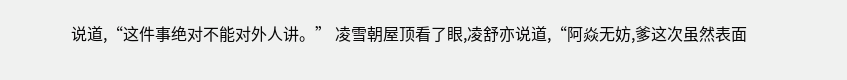说道,“这件事绝对不能对外人讲。” 凌雪朝屋顶看了眼,凌舒亦说道,“阿焱无妨,爹这次虽然表面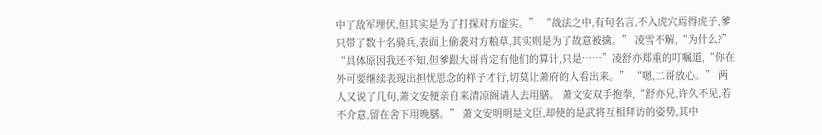中了敌军埋伏,但其实是为了打探对方虚实。” “战法之中,有句名言,不入虎穴焉得虎子,爹只带了数十名骑兵,表面上偷袭对方粮草,其实则是为了故意被擒。” 凌雪不解,“为什么?” “具体原因我还不知,但爹跟大哥肯定有他们的算计,只是……”凌舒亦郑重的叮嘱道,“你在外可要继续表现出担忧思念的样子才行,切莫让萧府的人看出来。” “嗯,二哥放心。” 两人又说了几句,萧文安便亲自来清凉阁请人去用膳。 萧文安双手抱拳,“舒亦兄,许久不见,若不介意,留在舍下用晚膳。” 萧文安明明是文臣,却使的是武将互相拜访的姿势,其中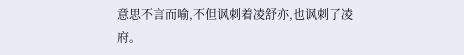意思不言而喻,不但讽刺着凌舒亦,也讽刺了凌府。